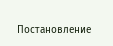Постановление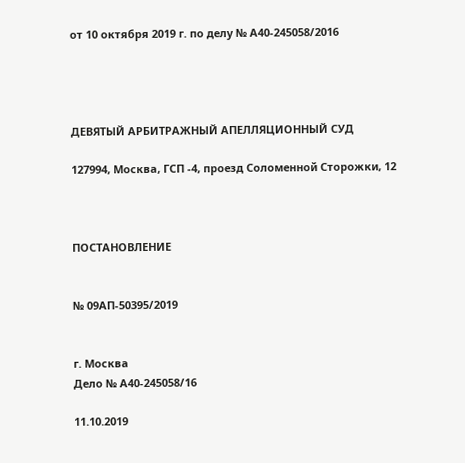от 10 октября 2019 г. по делу № А40-245058/2016




ДЕВЯТЫЙ АРБИТРАЖНЫЙ АПЕЛЛЯЦИОННЫЙ СУД

127994, Москва, ГСП -4, проезд Соломенной Сторожки, 12



ПОСТАНОВЛЕНИЕ


№ 09АП-50395/2019


г. Москва                                                                                         Дело № А40-245058/16

11.10.2019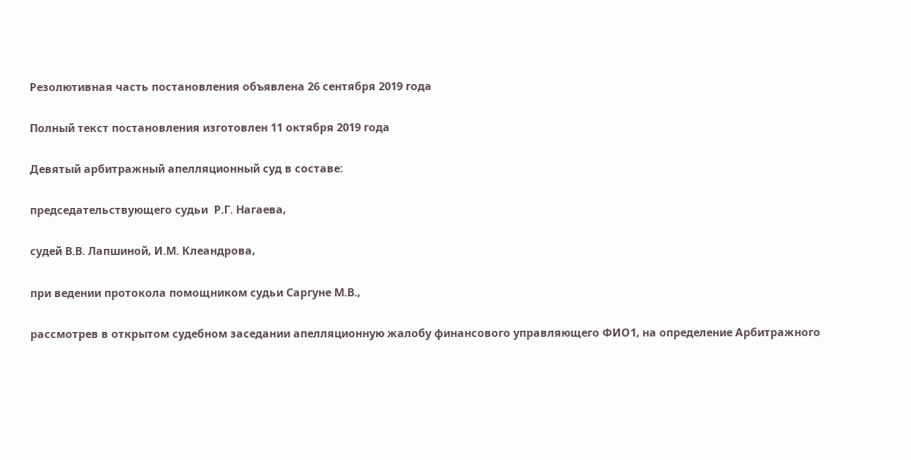Резолютивная часть постановления объявлена 26 сентября 2019 года

Полный текст постановления изготовлен 11 октября 2019 года

Девятый арбитражный апелляционный суд в составе:

председательствующего судьи  Р.Г. Нагаева,

судей В.В. Лапшиной, И.М. Клеандрова,

при ведении протокола помощником судьи Саргуне М.В.,

рассмотрев в открытом судебном заседании апелляционную жалобу финансового управляющего ФИО1, на определение Арбитражного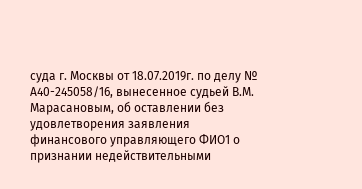суда г. Москвы от 18.07.2019г. по делу № А40-245058/16, вынесенное судьей В.М. Марасановым, об оставлении без удовлетворения заявления финансового управляющего ФИО1 о признании недействительными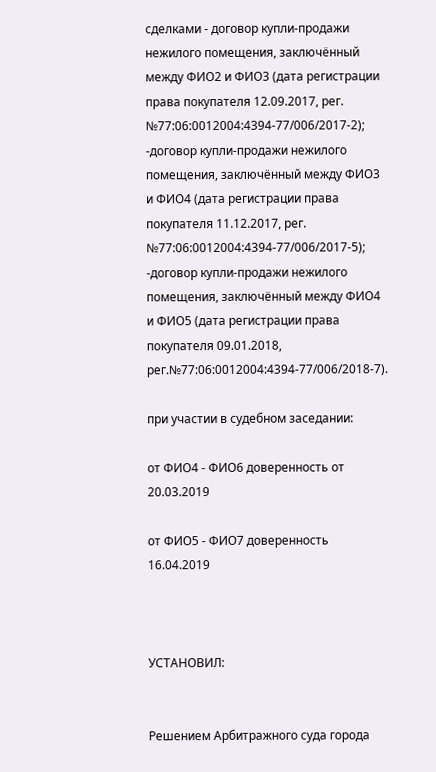сделками - договор купли-продажи нежилого помещения, заключённый между ФИО2 и ФИО3 (дата регистрации права покупателя 12.09.2017, рег. №77:06:0012004:4394-77/006/2017-2); -договор купли-продажи нежилого помещения, заключённый между ФИО3 и ФИО4 (дата регистрации права покупателя 11.12.2017, рег. №77:06:0012004:4394-77/006/2017-5); -договор купли-продажи нежилого помещения, заключённый между ФИО4 и ФИО5 (дата регистрации права покупателя 09.01.2018, рег.№77:06:0012004:4394-77/006/2018-7).

при участии в судебном заседании:

от ФИО4 - ФИО6 доверенность от 20.03.2019

от ФИО5 - ФИО7 доверенность 16.04.2019



УСТАНОВИЛ:


Решением Арбитражного суда города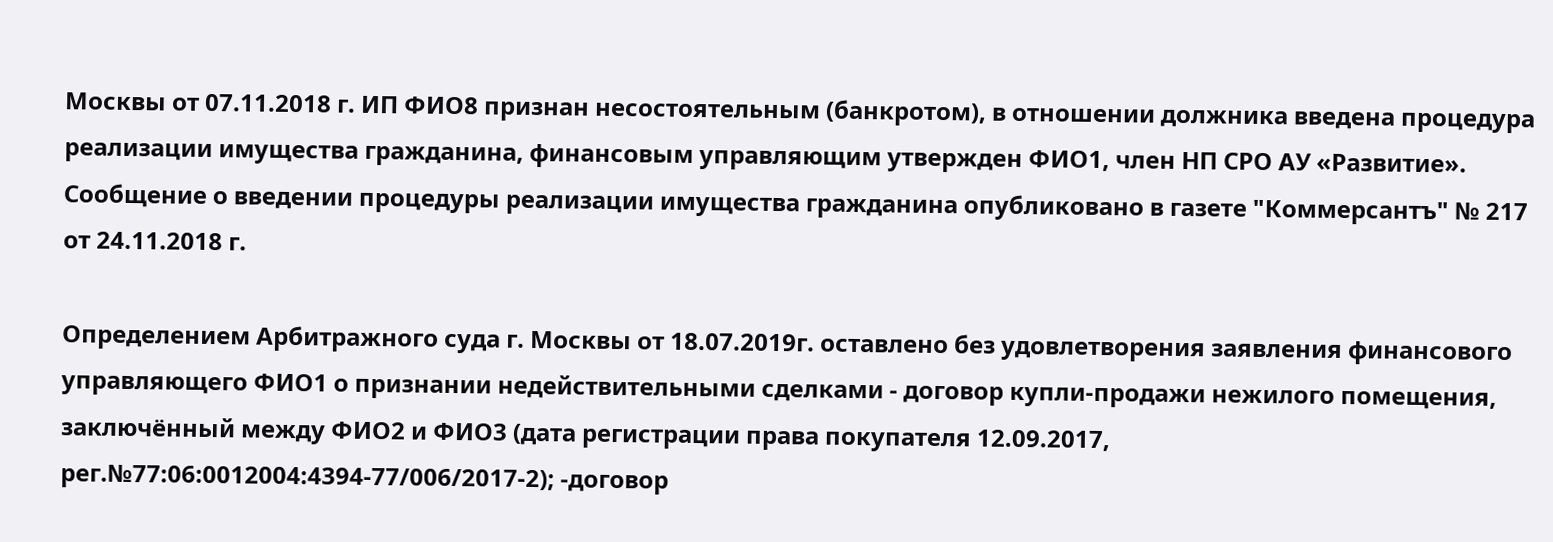Москвы от 07.11.2018 г. ИП ФИО8 признан несостоятельным (банкротом), в отношении должника введена процедура реализации имущества гражданина, финансовым управляющим утвержден ФИО1, член НП СРО АУ «Развитие». Сообщение о введении процедуры реализации имущества гражданина опубликовано в газете "Коммерсантъ" № 217 от 24.11.2018 г.

Определением Арбитражного суда г. Москвы от 18.07.2019г. оставлено без удовлетворения заявления финансового управляющего ФИО1 о признании недействительными сделками - договор купли-продажи нежилого помещения, заключённый между ФИО2 и ФИО3 (дата регистрации права покупателя 12.09.2017, рег.№77:06:0012004:4394-77/006/2017-2); -договор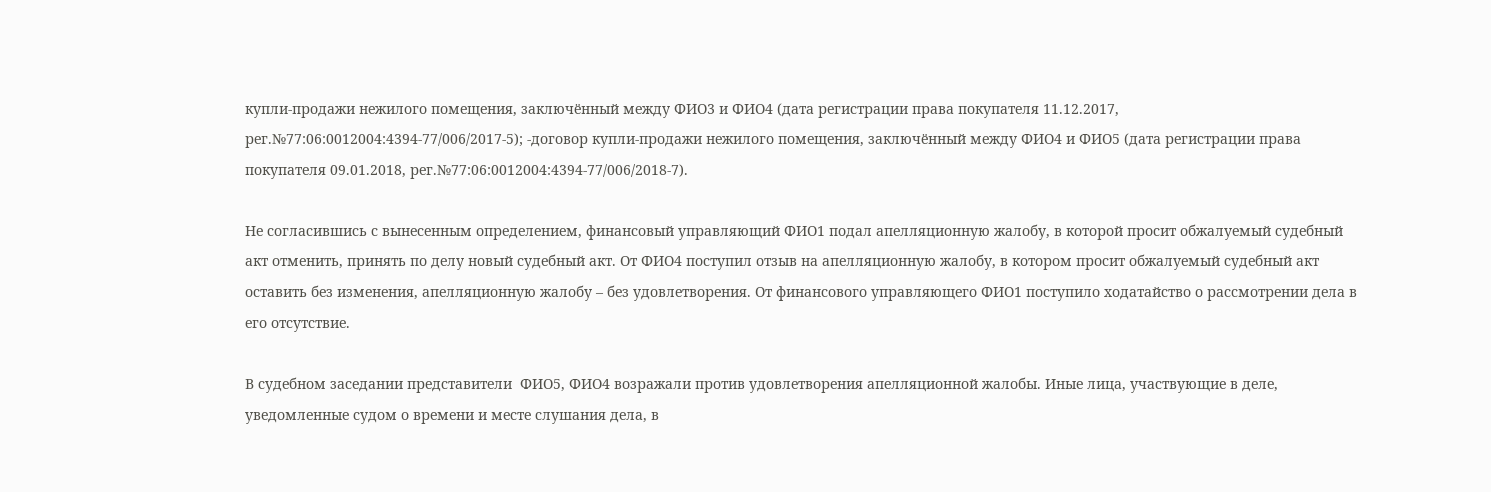купли-продажи нежилого помещения, заключённый между ФИО3 и ФИО4 (дата регистрации права покупателя 11.12.2017, рег.№77:06:0012004:4394-77/006/2017-5); -договор купли-продажи нежилого помещения, заключённый между ФИО4 и ФИО5 (дата регистрации права покупателя 09.01.2018, рег.№77:06:0012004:4394-77/006/2018-7).

Не согласившись с вынесенным определением, финансовый управляющий ФИО1 подал апелляционную жалобу, в которой просит обжалуемый судебный акт отменить, принять по делу новый судебный акт. От ФИО4 поступил отзыв на апелляционную жалобу, в котором просит обжалуемый судебный акт оставить без изменения, апелляционную жалобу – без удовлетворения. От финансового управляющего ФИО1 поступило ходатайство о рассмотрении дела в его отсутствие.

В судебном заседании представители  ФИО5, ФИО4 возражали против удовлетворения апелляционной жалобы. Иные лица, участвующие в деле, уведомленные судом о времени и месте слушания дела, в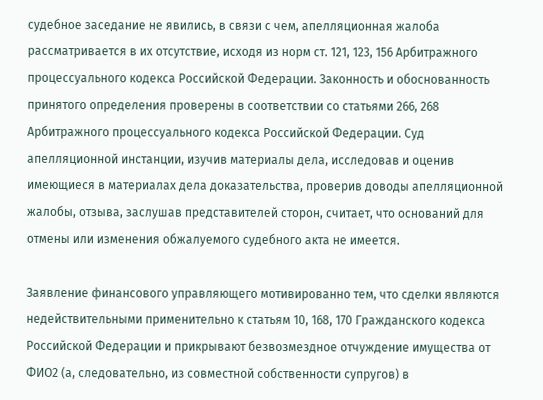судебное заседание не явились, в связи с чем, апелляционная жалоба рассматривается в их отсутствие, исходя из норм ст. 121, 123, 156 Арбитражного процессуального кодекса Российской Федерации. Законность и обоснованность принятого определения проверены в соответствии со статьями 266, 268 Арбитражного процессуального кодекса Российской Федерации. Суд апелляционной инстанции, изучив материалы дела, исследовав и оценив имеющиеся в материалах дела доказательства, проверив доводы апелляционной жалобы, отзыва, заслушав представителей сторон, считает, что оснований для отмены или изменения обжалуемого судебного акта не имеется.

Заявление финансового управляющего мотивированно тем, что сделки являются недействительными применительно к статьям 10, 168, 170 Гражданского кодекса Российской Федерации и прикрывают безвозмездное отчуждение имущества от ФИО2 (а, следовательно, из совместной собственности супругов) в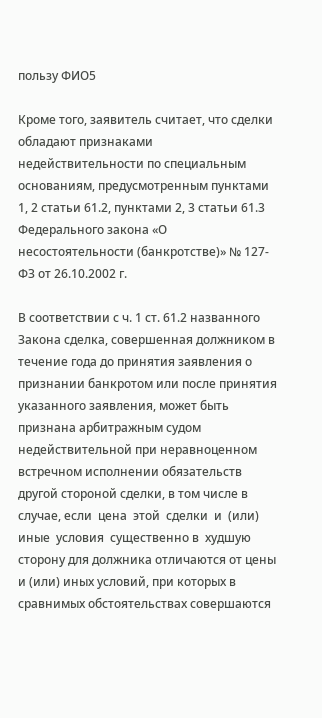пользу ФИО5

Кроме того, заявитель считает, что сделки обладают признаками недействительности по специальным основаниям, предусмотренным пунктами 1, 2 статьи 61.2, пунктами 2, 3 статьи 61.3 Федерального закона «О несостоятельности (банкротстве)» № 127-ФЗ от 26.10.2002 г.

В соответствии с ч. 1 ст. 61.2 названного Закона сделка, совершенная должником в течение года до принятия заявления о признании банкротом или после принятия указанного заявления, может быть признана арбитражным судом недействительной при неравноценном встречном исполнении обязательств другой стороной сделки, в том числе в  случае, если  цена  этой  сделки  и  (или) иные  условия  существенно в  худшую сторону для должника отличаются от цены и (или) иных условий, при которых в сравнимых обстоятельствах совершаются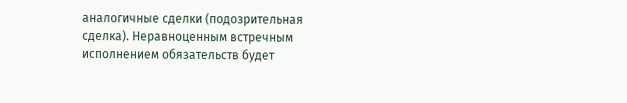аналогичные сделки (подозрительная сделка). Неравноценным встречным исполнением обязательств будет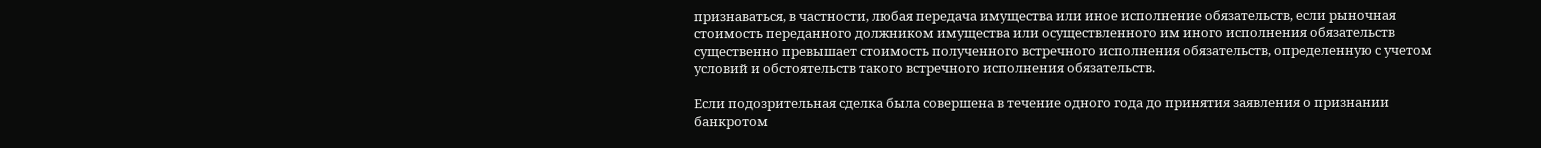признаваться, в частности, любая передача имущества или иное исполнение обязательств, если рыночная стоимость переданного должником имущества или осуществленного им иного исполнения обязательств существенно превышает стоимость полученного встречного исполнения обязательств, определенную с учетом условий и обстоятельств такого встречного исполнения обязательств.

Если подозрительная сделка была совершена в течение одного года до принятия заявления о признании банкротом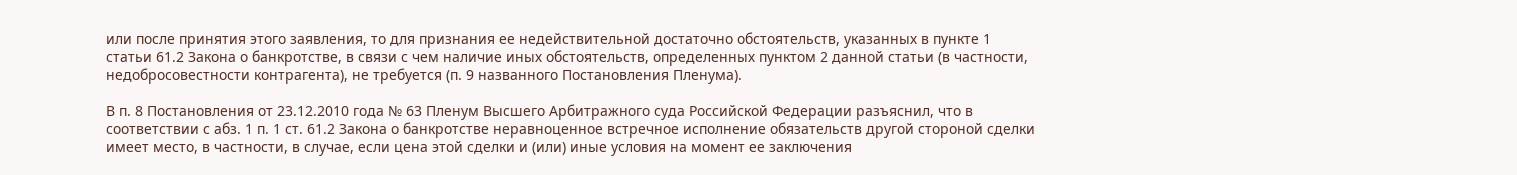или после принятия этого заявления, то для признания ее недействительной достаточно обстоятельств, указанных в пункте 1 статьи 61.2 Закона о банкротстве, в связи с чем наличие иных обстоятельств, определенных пунктом 2 данной статьи (в частности, недобросовестности контрагента), не требуется (п. 9 названного Постановления Пленума).

В п. 8 Постановления от 23.12.2010 года № 63 Пленум Высшего Арбитражного суда Российской Федерации разъяснил, что в соответствии с абз. 1 п. 1 ст. 61.2 Закона о банкротстве неравноценное встречное исполнение обязательств другой стороной сделки имеет место, в частности, в случае, если цена этой сделки и (или) иные условия на момент ее заключения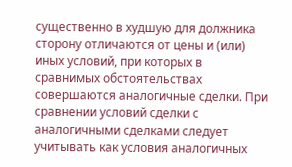существенно в худшую для должника сторону отличаются от цены и (или) иных условий, при которых в сравнимых обстоятельствах совершаются аналогичные сделки. При сравнении условий сделки с аналогичными сделками следует учитывать как условия аналогичных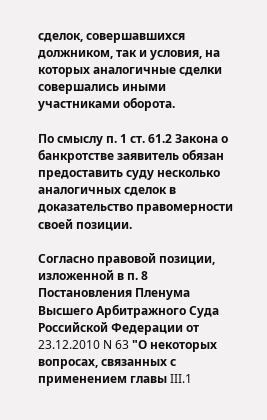сделок, совершавшихся должником, так и условия, на которых аналогичные сделки совершались иными участниками оборота.

По смыслу п. 1 ст. 61.2 Закона о банкротстве заявитель обязан предоставить суду несколько аналогичных сделок в доказательство правомерности своей позиции.

Согласно правовой позиции, изложенной в п. 8 Постановления Пленума Высшего Арбитражного Суда Российской Федерации от 23.12.2010 N 63 "О некоторых вопросах, связанных с применением главы III.1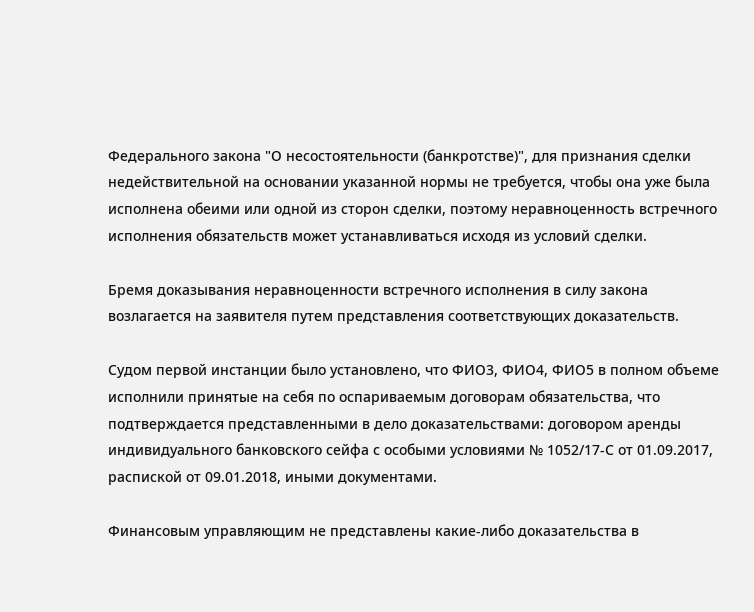Федерального закона "О несостоятельности (банкротстве)", для признания сделки недействительной на основании указанной нормы не требуется, чтобы она уже была исполнена обеими или одной из сторон сделки, поэтому неравноценность встречного исполнения обязательств может устанавливаться исходя из условий сделки.

Бремя доказывания неравноценности встречного исполнения в силу закона возлагается на заявителя путем представления соответствующих доказательств.

Судом первой инстанции было установлено, что ФИО3, ФИО4, ФИО5 в полном объеме исполнили принятые на себя по оспариваемым договорам обязательства, что подтверждается представленными в дело доказательствами: договором аренды индивидуального банковского сейфа с особыми условиями № 1052/17-С от 01.09.2017, распиской от 09.01.2018, иными документами.

Финансовым управляющим не представлены какие-либо доказательства в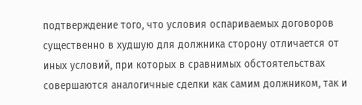подтверждение того, что условия оспариваемых договоров существенно в худшую для должника сторону отличается от иных условий, при которых в сравнимых обстоятельствах совершаются аналогичные сделки как самим должником, так и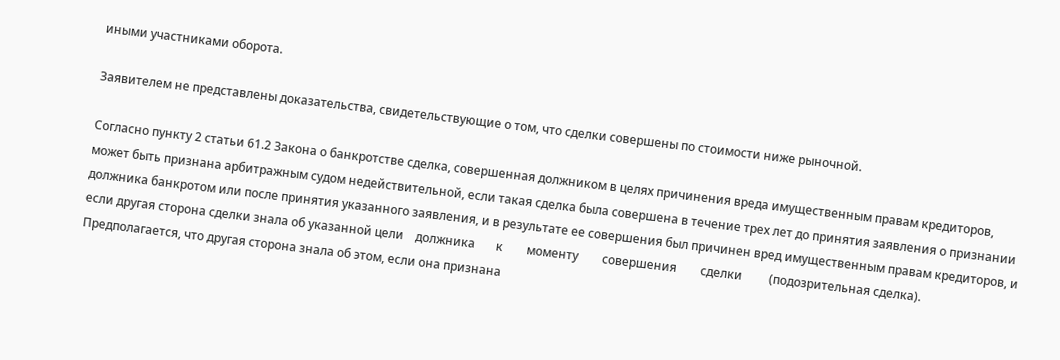иными участниками оборота.

Заявителем не представлены доказательства, свидетельствующие о том, что сделки совершены по стоимости ниже рыночной.

Согласно пункту 2 статьи 61.2 Закона о банкротстве сделка, совершенная должником в целях причинения вреда имущественным правам кредиторов, может быть признана арбитражным судом недействительной, если такая сделка была совершена в течение трех лет до принятия заявления о признании должника банкротом или после принятия указанного заявления, и в результате ее совершения был причинен вред имущественным правам кредиторов, и если другая сторона сделки знала об указанной цели    должника       к        моменту        совершения        сделки         (подозрительная сделка). Предполагается, что другая сторона знала об этом, если она признана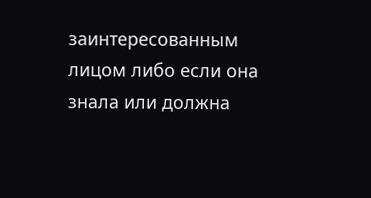заинтересованным лицом либо если она знала или должна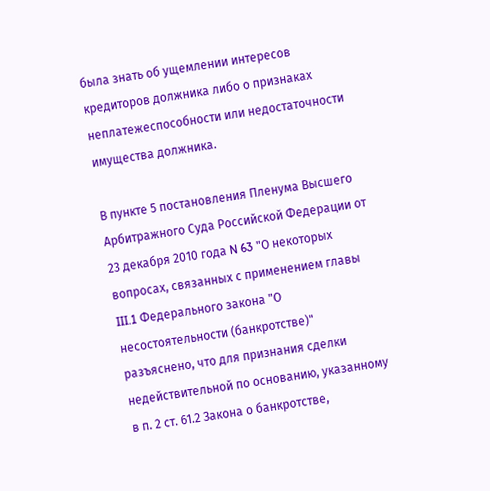была знать об ущемлении интересов кредиторов должника либо о признаках неплатежеспособности или недостаточности имущества должника.

В пункте 5 постановления Пленума Высшего Арбитражного Суда Российской Федерации от 23 декабря 2010 года N 63 "О некоторых вопросах, связанных с применением главы III.1 Федерального закона "О несостоятельности (банкротстве)" разъяснено, что для признания сделки недействительной по основанию, указанному в п. 2 ст. 61.2 Закона о банкротстве,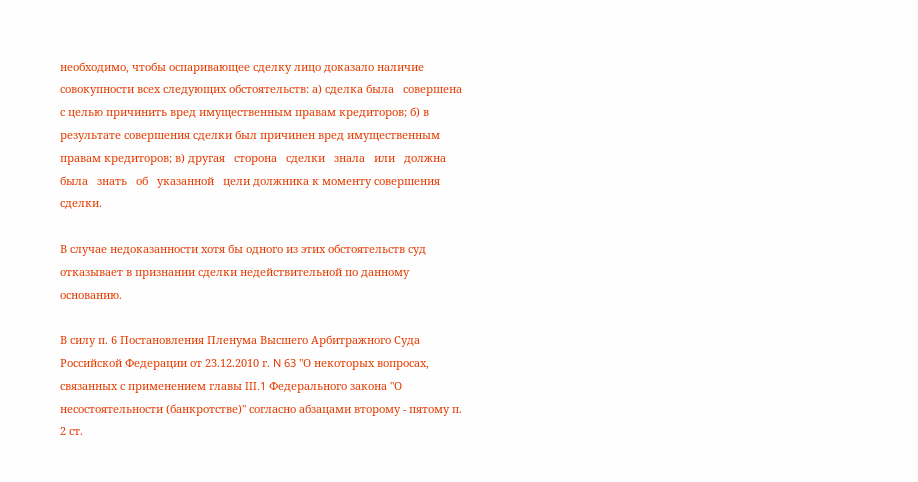необходимо, чтобы оспаривающее сделку лицо доказало наличие совокупности всех следующих обстоятельств: а) сделка была   совершена с целью причинить вред имущественным правам кредиторов; б) в результате совершения сделки был причинен вред имущественным правам кредиторов; в) другая   сторона   сделки   знала   или   должна   была   знать   об   указанной   цели должника к моменту совершения сделки.

В случае недоказанности хотя бы одного из этих обстоятельств суд отказывает в признании сделки недействительной по данному основанию.

В силу п. 6 Постановления Пленума Высшего Арбитражного Суда Российской Федерации от 23.12.2010 г. N 63 "О некоторых вопросах, связанных с применением главы III.1 Федерального закона "О несостоятельности (банкротстве)" согласно абзацами второму - пятому п. 2 ст.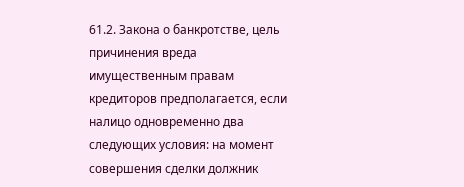61.2. Закона о банкротстве, цель причинения вреда имущественным правам кредиторов предполагается, если налицо одновременно два следующих условия: на момент совершения сделки должник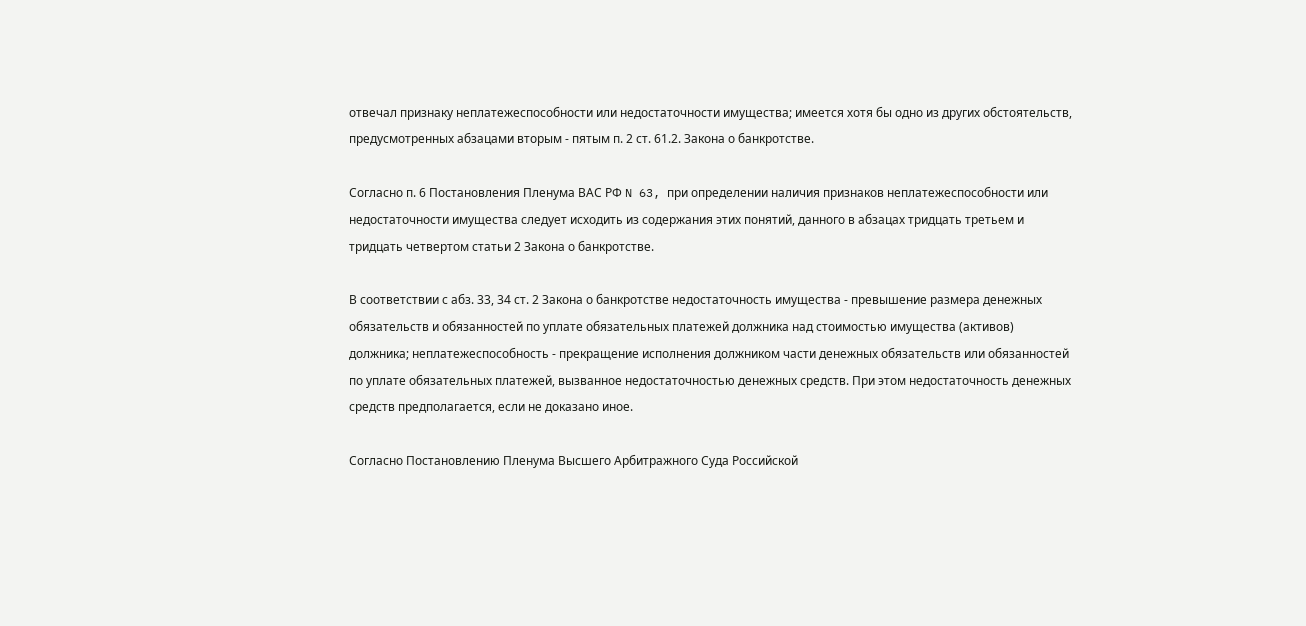отвечал признаку неплатежеспособности или недостаточности имущества; имеется хотя бы одно из других обстоятельств, предусмотренных абзацами вторым - пятым п. 2 ст. 61.2. Закона о банкротстве.

Согласно п. 6 Постановления Пленума ВАС РФ N 63, при определении наличия признаков неплатежеспособности или недостаточности имущества следует исходить из содержания этих понятий, данного в абзацах тридцать третьем и тридцать четвертом статьи 2 Закона о банкротстве.

В соответствии с абз. 33, 34 ст. 2 Закона о банкротстве недостаточность имущества - превышение размера денежных обязательств и обязанностей по уплате обязательных платежей должника над стоимостью имущества (активов) должника; неплатежеспособность - прекращение исполнения должником части денежных обязательств или обязанностей по уплате обязательных платежей, вызванное недостаточностью денежных средств. При этом недостаточность денежных средств предполагается, если не доказано иное.

Согласно Постановлению Пленума Высшего Арбитражного Суда Российской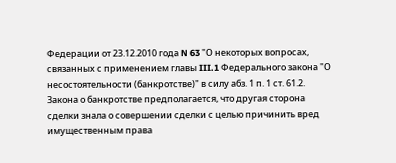Федерации от 23.12.2010 года N 63 "О некоторых вопросах, связанных с применением главы III.1 Федерального закона "О несостоятельности (банкротстве)" в силу абз. 1 п. 1 ст. 61.2. Закона о банкротстве предполагается, что другая сторона сделки знала о совершении сделки с целью причинить вред имущественным права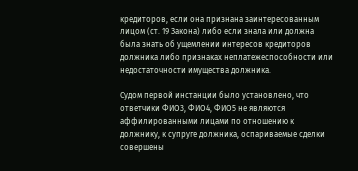кредиторов, если она признана заинтересованным лицом (ст. 19 Закона) либо если знала или должна была знать об ущемлении интересов кредиторов должника либо признаках неплатежеспособности или недостаточности имущества должника.

Судом первой инстанции было установлено, что ответчики ФИО3, ФИО4, ФИО5 не являются аффилированными лицами по отношению к должнику, к супруге должника, оспариваемые сделки совершены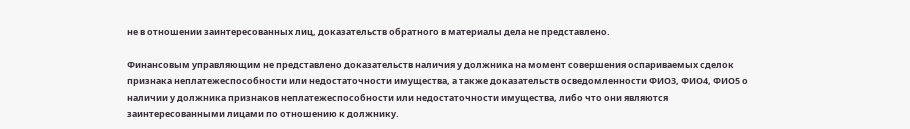не в отношении заинтересованных лиц, доказательств обратного в материалы дела не представлено.

Финансовым управляющим не представлено доказательств наличия у должника на момент совершения оспариваемых сделок признака неплатежеспособности или недостаточности имущества, а также доказательств осведомленности ФИО3, ФИО4, ФИО5 о наличии у должника признаков неплатежеспособности или недостаточности имущества, либо что они являются заинтересованными лицами по отношению к должнику.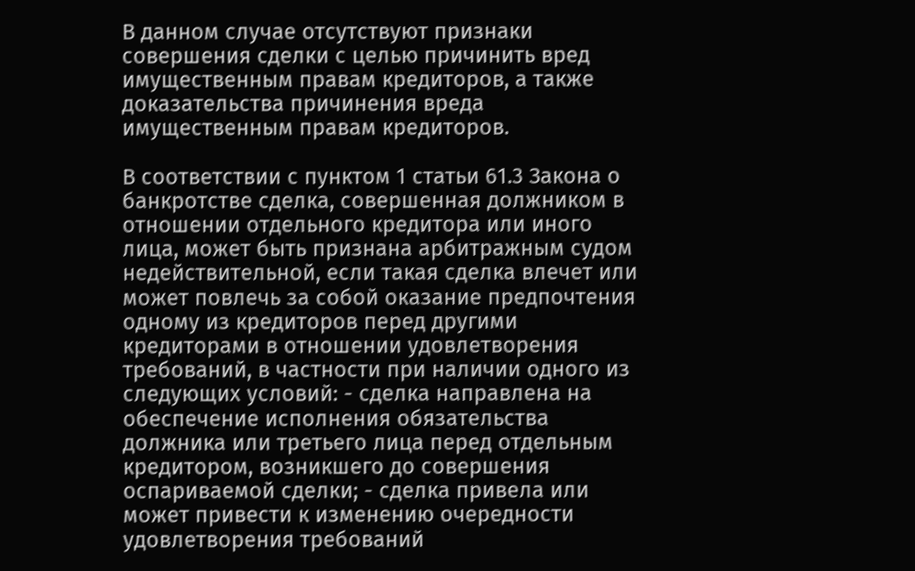В данном случае отсутствуют признаки совершения сделки с целью причинить вред имущественным правам кредиторов, а также доказательства причинения вреда имущественным правам кредиторов.

В соответствии с пунктом 1 статьи 61.3 Закона о банкротстве сделка, совершенная должником в отношении отдельного кредитора или иного лица, может быть признана арбитражным судом недействительной, если такая сделка влечет или может повлечь за собой оказание предпочтения одному из кредиторов перед другими кредиторами в отношении удовлетворения требований, в частности при наличии одного из следующих условий: - сделка направлена на обеспечение исполнения обязательства должника или третьего лица перед отдельным кредитором, возникшего до совершения оспариваемой сделки; - сделка привела или может привести к изменению очередности удовлетворения требований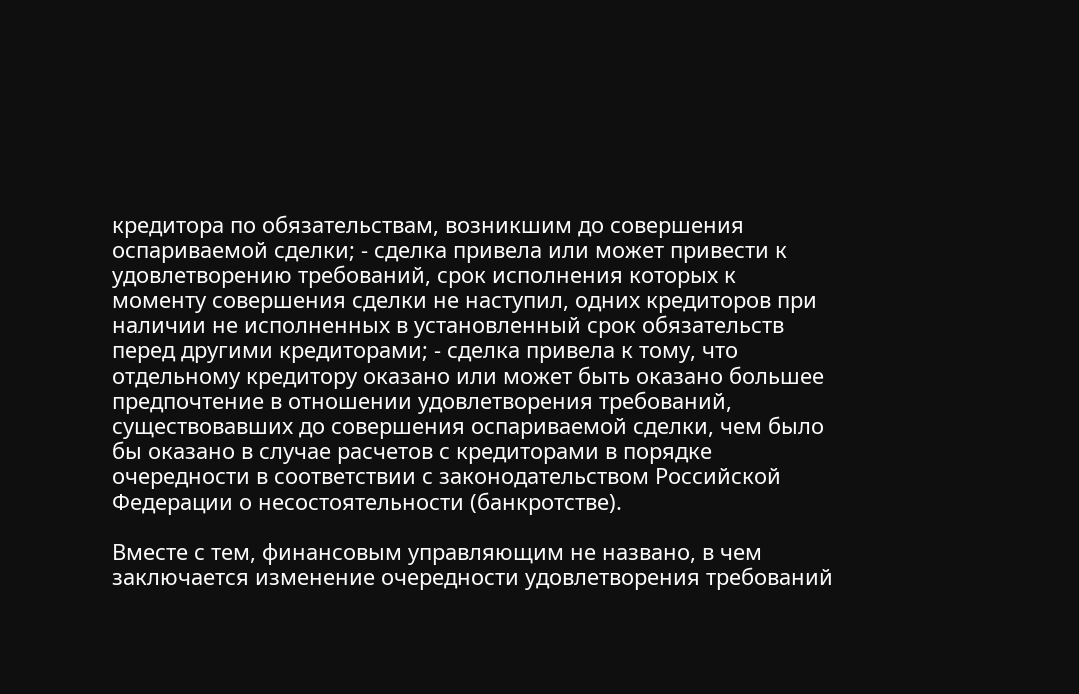кредитора по обязательствам, возникшим до совершения оспариваемой сделки; - сделка привела или может привести к удовлетворению требований, срок исполнения которых к моменту совершения сделки не наступил, одних кредиторов при наличии не исполненных в установленный срок обязательств перед другими кредиторами; - сделка привела к тому, что отдельному кредитору оказано или может быть оказано большее предпочтение в отношении удовлетворения требований, существовавших до совершения оспариваемой сделки, чем было бы оказано в случае расчетов с кредиторами в порядке очередности в соответствии с законодательством Российской Федерации о несостоятельности (банкротстве).

Вместе с тем, финансовым управляющим не названо, в чем заключается изменение очередности удовлетворения требований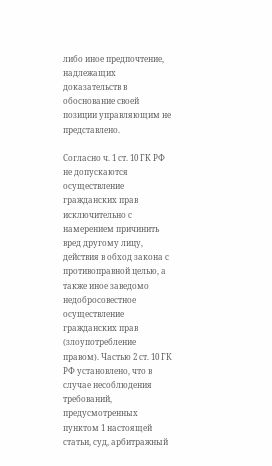либо иное предпочтение, надлежащих доказательств в обоснование своей позиции управляющим не представлено.

Согласно ч. 1 ст. 10 ГК РФ не допускаются осуществление гражданских прав исключительно с намерением причинить вред другому лицу, действия в обход закона с противоправной целью, а также иное заведомо недобросовестное осуществление гражданских прав (злоупотребление правом). Частью 2 ст. 10 ГК РФ установлено, что в случае несоблюдения требований, предусмотренных пунктом 1 настоящей статьи, суд, арбитражный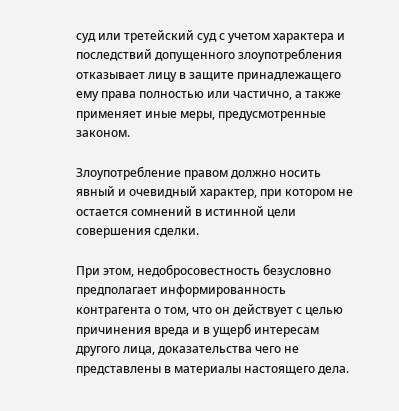суд или третейский суд с учетом характера и последствий допущенного злоупотребления отказывает лицу в защите принадлежащего ему права полностью или частично, а также применяет иные меры, предусмотренные законом.

Злоупотребление правом должно носить явный и очевидный характер, при котором не остается сомнений в истинной цели совершения сделки.

При этом, недобросовестность безусловно предполагает информированность контрагента о том, что он действует с целью причинения вреда и в ущерб интересам другого лица, доказательства чего не представлены в материалы настоящего дела.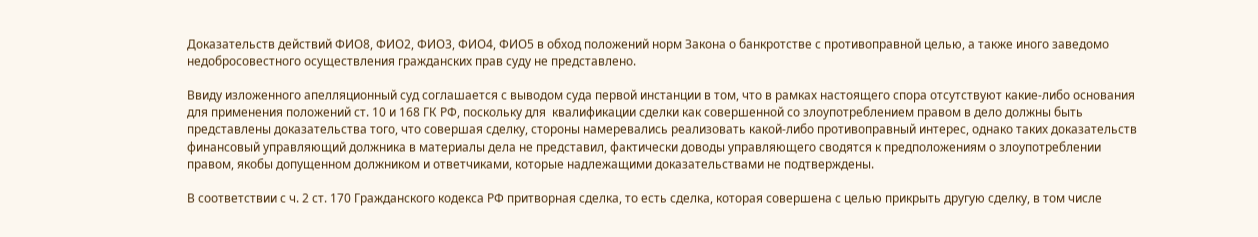Доказательств действий ФИО8, ФИО2, ФИО3, ФИО4, ФИО5 в обход положений норм Закона о банкротстве с противоправной целью, а также иного заведомо недобросовестного осуществления гражданских прав суду не представлено.

Ввиду изложенного апелляционный суд соглашается с выводом суда первой инстанции в том, что в рамках настоящего спора отсутствуют какие-либо основания для применения положений ст. 10 и 168 ГК РФ, поскольку для  квалификации сделки как совершенной со злоупотреблением правом в дело должны быть представлены доказательства того, что совершая сделку, стороны намеревались реализовать какой-либо противоправный интерес, однако таких доказательств финансовый управляющий должника в материалы дела не представил, фактически доводы управляющего сводятся к предположениям о злоупотреблении правом, якобы допущенном должником и ответчиками, которые надлежащими доказательствами не подтверждены.

В соответствии с ч. 2 ст. 170 Гражданского кодекса РФ притворная сделка, то есть сделка, которая совершена с целью прикрыть другую сделку, в том числе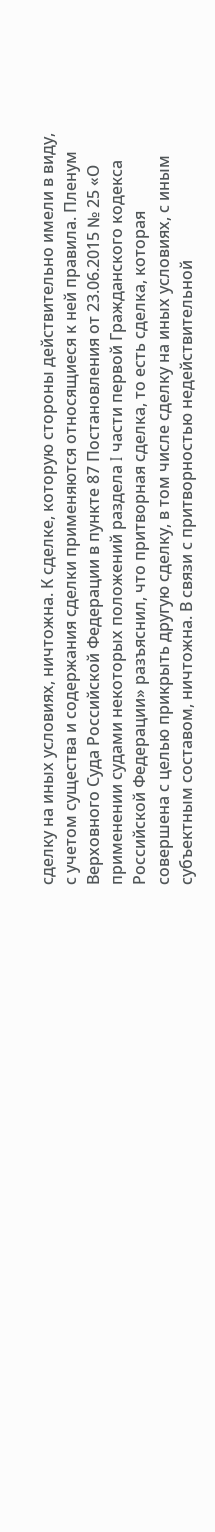сделку на иных условиях, ничтожна. К сделке, которую стороны действительно имели в виду, с учетом существа и содержания сделки применяются относящиеся к ней правила. Пленум Верховного Суда Российской Федерации в пункте 87 Постановления от 23.06.2015 № 25 «О применении судами некоторых положений раздела I части первой Гражданского кодекса Российской Федерации» разъяснил, что притворная сделка, то есть сделка, которая совершена с целью прикрыть другую сделку, в том числе сделку на иных условиях, с иным субъектным составом, ничтожна. В связи с притворностью недействительной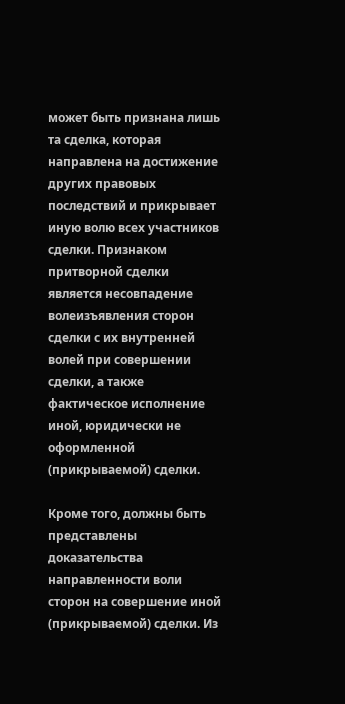может быть признана лишь та сделка, которая направлена на достижение других правовых последствий и прикрывает иную волю всех участников сделки. Признаком притворной сделки является несовпадение волеизъявления сторон сделки с их внутренней волей при совершении сделки, а также фактическое исполнение иной, юридически не оформленной (прикрываемой) сделки.

Кроме того, должны быть представлены доказательства направленности воли сторон на совершение иной (прикрываемой) сделки. Из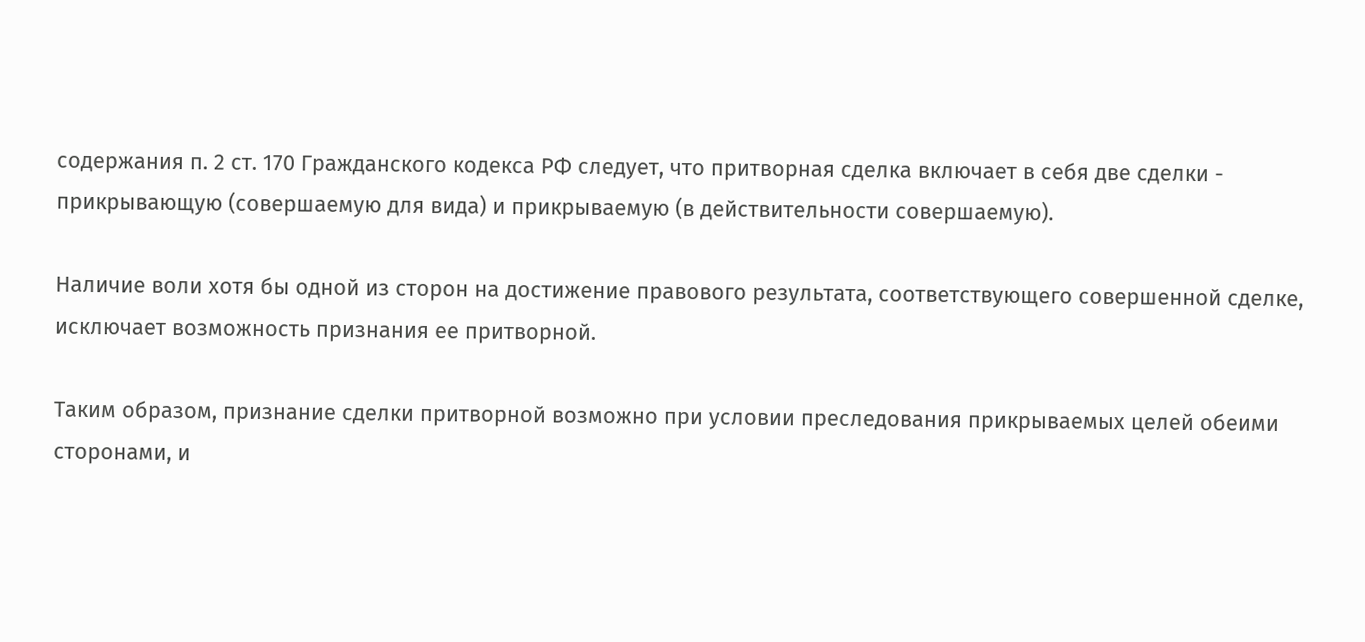содержания п. 2 ст. 170 Гражданского кодекса РФ следует, что притворная сделка включает в себя две сделки - прикрывающую (совершаемую для вида) и прикрываемую (в действительности совершаемую).

Наличие воли хотя бы одной из сторон на достижение правового результата, соответствующего совершенной сделке, исключает возможность признания ее притворной.

Таким образом, признание сделки притворной возможно при условии преследования прикрываемых целей обеими сторонами, и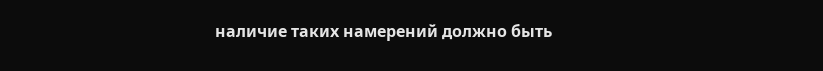наличие таких намерений должно быть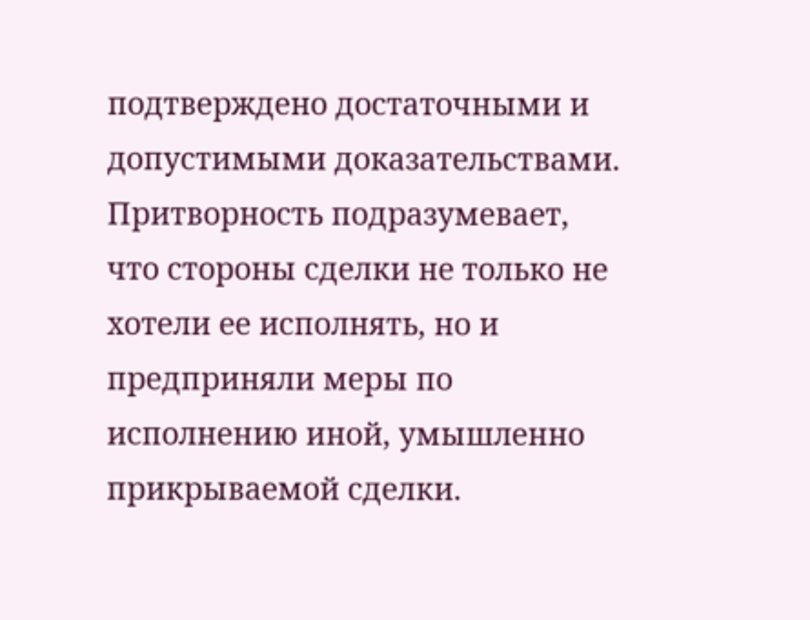подтверждено достаточными и допустимыми доказательствами. Притворность подразумевает, что стороны сделки не только не хотели ее исполнять, но и предприняли меры по исполнению иной, умышленно прикрываемой сделки.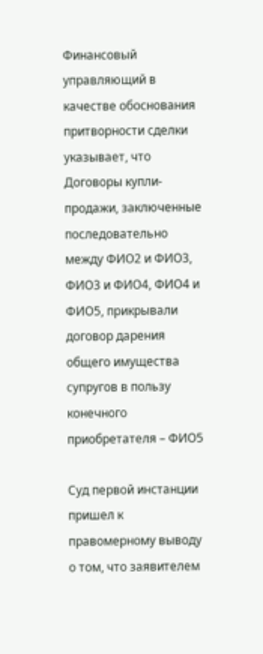Финансовый управляющий в качестве обоснования притворности сделки указывает, что Договоры купли-продажи, заключенные последовательно между ФИО2 и ФИО3, ФИО3 и ФИО4, ФИО4 и ФИО5, прикрывали договор дарения общего имущества супругов в пользу конечного приобретателя – ФИО5

Суд первой инстанции пришел к правомерному выводу о том, что заявителем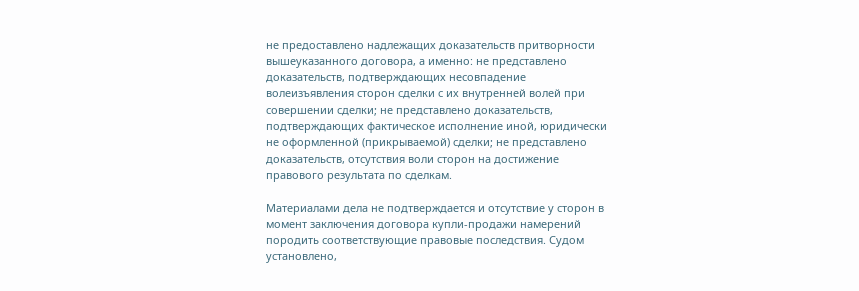не предоставлено надлежащих доказательств притворности вышеуказанного договора, а именно: не представлено доказательств, подтверждающих несовпадение волеизъявления сторон сделки с их внутренней волей при совершении сделки; не представлено доказательств, подтверждающих фактическое исполнение иной, юридически не оформленной (прикрываемой) сделки; не представлено доказательств, отсутствия воли сторон на достижение правового результата по сделкам.

Материалами дела не подтверждается и отсутствие у сторон в момент заключения договора купли-продажи намерений породить соответствующие правовые последствия. Судом установлено,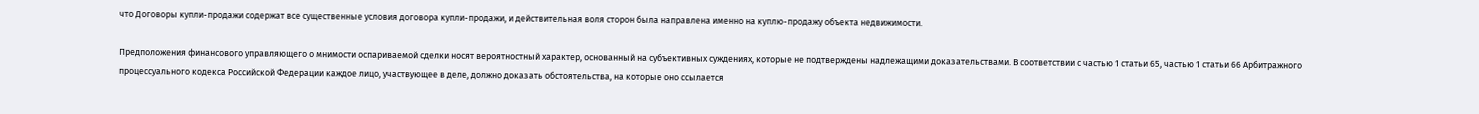что Договоры купли-продажи содержат все существенные условия договора купли-продажи, и действительная воля сторон была направлена именно на куплю-продажу объекта недвижимости.

Предположения финансового управляющего о мнимости оспариваемой сделки носят вероятностный характер, основанный на субъективных суждениях, которые не подтверждены надлежащими доказательствами. В соответствии с частью 1 статьи 65, частью 1 статьи 66 Арбитражного процессуального кодекса Российской Федерации каждое лицо, участвующее в деле, должно доказать обстоятельства, на которые оно ссылается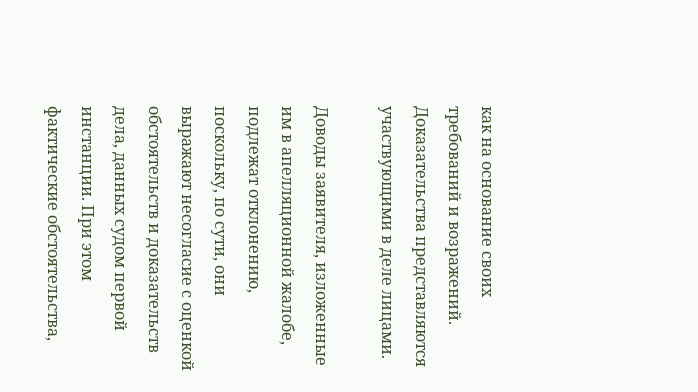как на основание своих требований и возражений. Доказательства представляются участвующими в деле лицами.

Доводы заявителя, изложенные им в апелляционной жалобе, подлежат отклонению, поскольку, по сути, они выражают несогласие с оценкой обстоятельств и доказательств дела, данных судом первой инстанции. При этом фактические обстоятельства,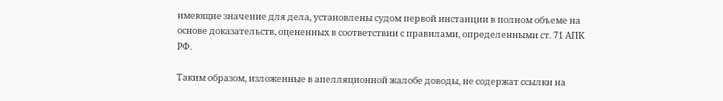имеющие значение для дела, установлены судом первой инстанции в полном объеме на основе доказательств, оцененных в соответствии с правилами, определенными ст. 71 АПК РФ.

Таким образом, изложенные в апелляционной жалобе доводы, не содержат ссылки на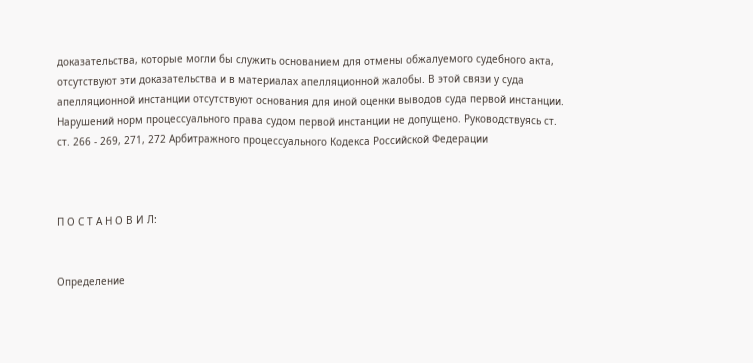доказательства, которые могли бы служить основанием для отмены обжалуемого судебного акта, отсутствуют эти доказательства и в материалах апелляционной жалобы. В этой связи у суда апелляционной инстанции отсутствуют основания для иной оценки выводов суда первой инстанции. Нарушений норм процессуального права судом первой инстанции не допущено. Руководствуясь ст. ст. 266 - 269, 271, 272 Арбитражного процессуального Кодекса Российской Федерации



П О С Т А Н О В И Л:


Определение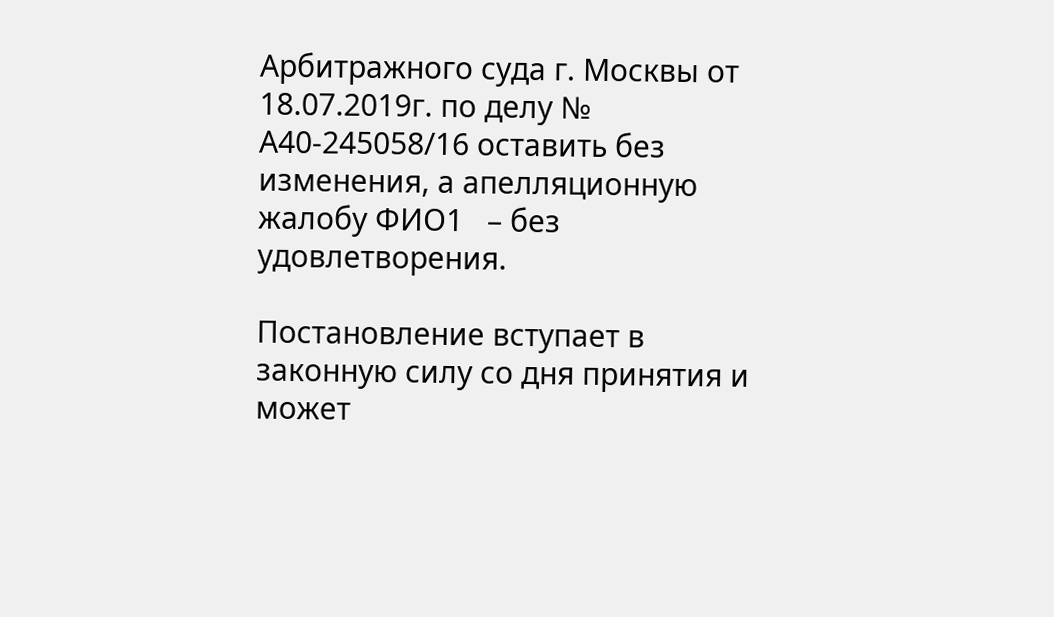Арбитражного суда г. Москвы от 18.07.2019г. по делу № А40-245058/16 оставить без изменения, а апелляционную жалобу ФИО1   – без удовлетворения.

Постановление вступает в законную силу со дня принятия и может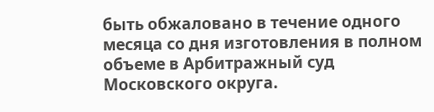быть обжаловано в течение одного месяца со дня изготовления в полном объеме в Арбитражный суд Московского округа.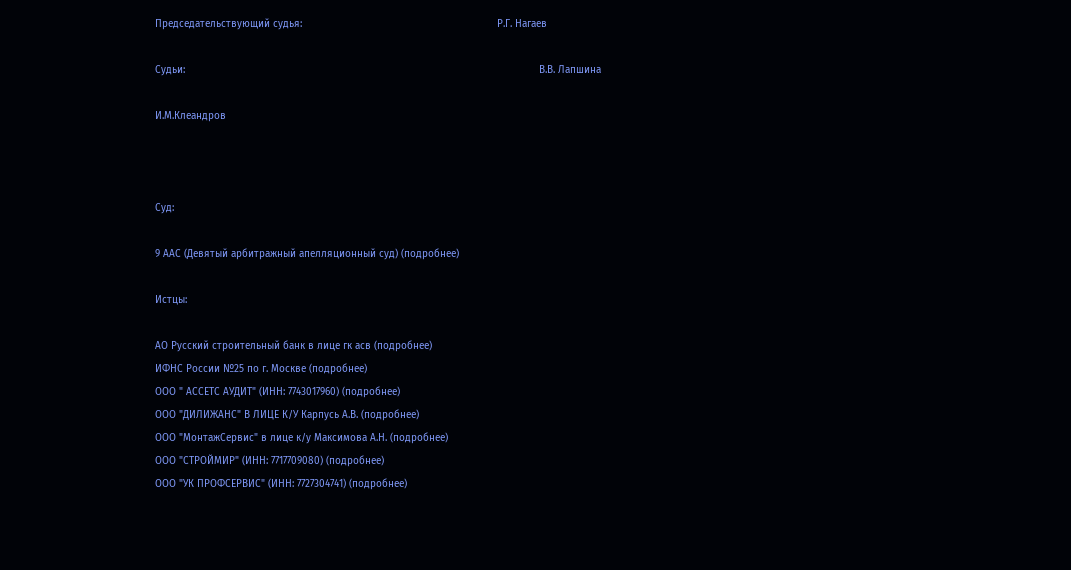Председательствующий судья:                                                                 Р.Г. Нагаев

Судьи:                                                                                                                      В.В. Лапшина

И.М.Клеандров



Суд:

9 ААС (Девятый арбитражный апелляционный суд) (подробнее)

Истцы:

АО Русский строительный банк в лице гк асв (подробнее)
ИФНС России №25 по г. Москве (подробнее)
ООО " АССЕТС АУДИТ" (ИНН: 7743017960) (подробнее)
ООО "ДИЛИЖАНС" В ЛИЦЕ К/У Карпусь А.В. (подробнее)
ООО "МонтажСервис" в лице к/у Максимова А.Н. (подробнее)
ООО "СТРОЙМИР" (ИНН: 7717709080) (подробнее)
ООО "УК ПРОФСЕРВИС" (ИНН: 7727304741) (подробнее)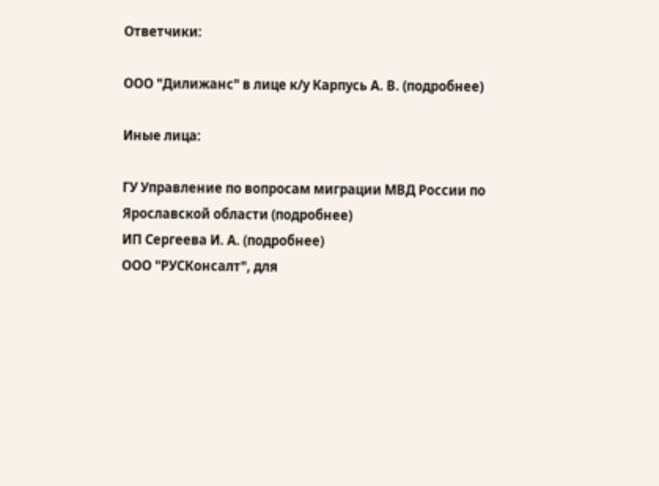Ответчики:

ООО "Дилижанс" в лице к/у Карпусь А. В. (подробнее)

Иные лица:

ГУ Управление по вопросам миграции МВД России по Ярославской области (подробнее)
ИП Сергеева И. А. (подробнее)
ООО "РУСКонсалт", для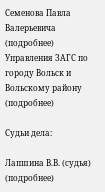Семенова Павла Валерьевича (подробнее)
Управления ЗАГС по городу Вольск и Вольскому району (подробнее)

Судьи дела:

Лапшина В.В. (судья) (подробнее)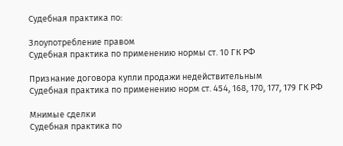Судебная практика по:

Злоупотребление правом
Судебная практика по применению нормы ст. 10 ГК РФ

Признание договора купли продажи недействительным
Судебная практика по применению норм ст. 454, 168, 170, 177, 179 ГК РФ

Мнимые сделки
Судебная практика по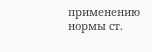применению нормы ст.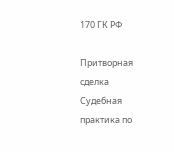170 ГК РФ

Притворная сделка
Судебная практика по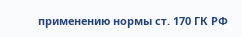применению нормы ст. 170 ГК РФ